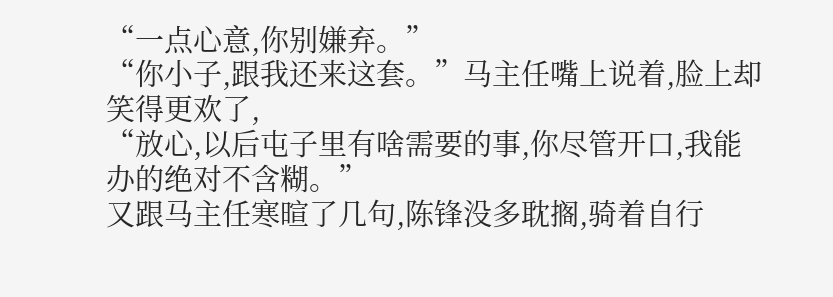“一点心意,你别嫌弃。”
“你小子,跟我还来这套。”马主任嘴上说着,脸上却笑得更欢了,
“放心,以后屯子里有啥需要的事,你尽管开口,我能办的绝对不含糊。”
又跟马主任寒暄了几句,陈锋没多耽搁,骑着自行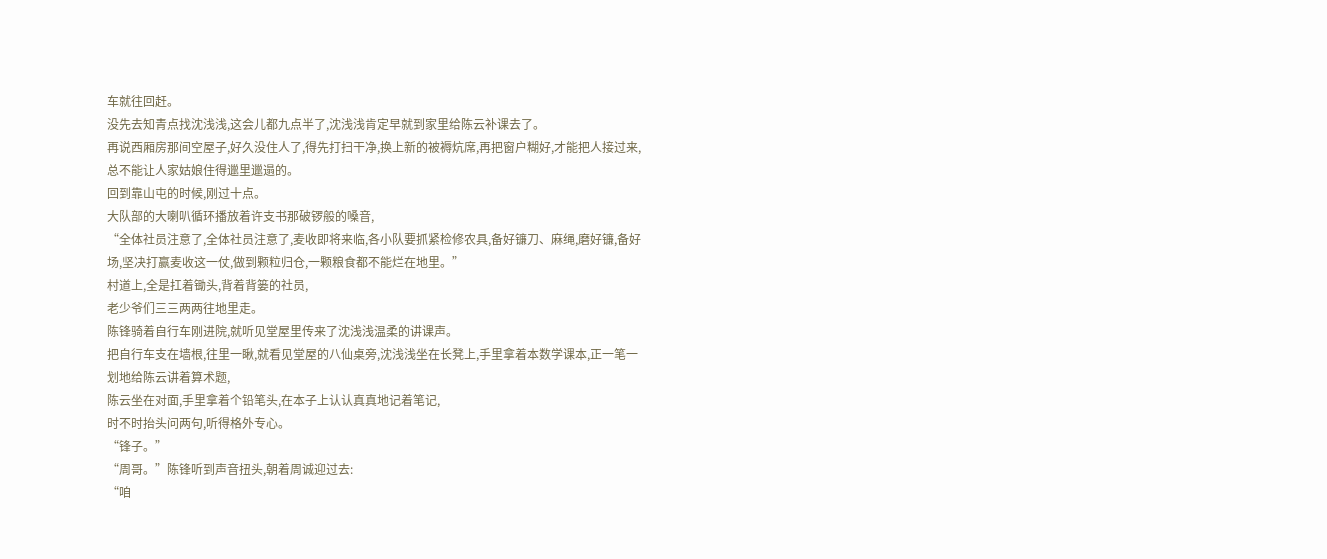车就往回赶。
没先去知青点找沈浅浅,这会儿都九点半了,沈浅浅肯定早就到家里给陈云补课去了。
再说西厢房那间空屋子,好久没住人了,得先打扫干净,换上新的被褥炕席,再把窗户糊好,才能把人接过来,
总不能让人家姑娘住得邋里邋遢的。
回到靠山屯的时候,刚过十点。
大队部的大喇叭循环播放着许支书那破锣般的嗓音,
“全体社员注意了,全体社员注意了,麦收即将来临,各小队要抓紧检修农具,备好镰刀、麻绳,磨好镰,备好场,坚决打赢麦收这一仗,做到颗粒归仓,一颗粮食都不能烂在地里。”
村道上,全是扛着锄头,背着背篓的社员,
老少爷们三三两两往地里走。
陈锋骑着自行车刚进院,就听见堂屋里传来了沈浅浅温柔的讲课声。
把自行车支在墙根,往里一瞅,就看见堂屋的八仙桌旁,沈浅浅坐在长凳上,手里拿着本数学课本,正一笔一划地给陈云讲着算术题,
陈云坐在对面,手里拿着个铅笔头,在本子上认认真真地记着笔记,
时不时抬头问两句,听得格外专心。
“锋子。”
“周哥。”陈锋听到声音扭头,朝着周诚迎过去:
“咱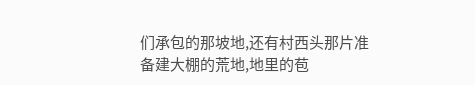们承包的那坡地,还有村西头那片准备建大棚的荒地,地里的苞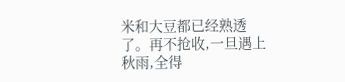米和大豆都已经熟透了。再不抢收,一旦遇上秋雨,全得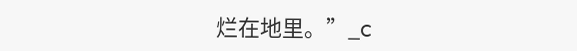烂在地里。”_c